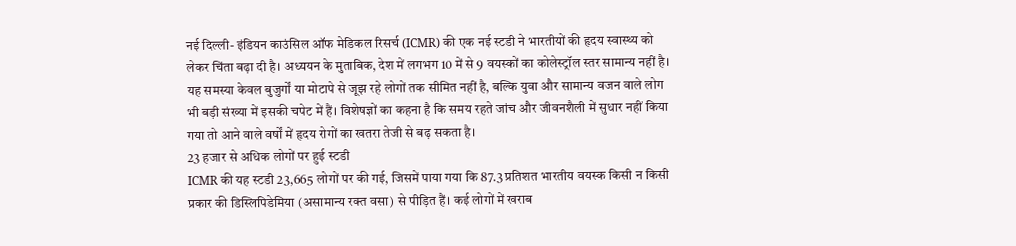नई दिल्ली- इंडियन काउंसिल ऑफ मेडिकल रिसर्च (ICMR) की एक नई स्टडी ने भारतीयों की हृदय स्वास्थ्य को लेकर चिंता बढ़ा दी है। अध्ययन के मुताबिक, देश में लगभग 10 में से 9 वयस्कों का कोलेस्ट्रॉल स्तर सामान्य नहीं है। यह समस्या केवल बुजुर्गों या मोटापे से जूझ रहे लोगों तक सीमित नहीं है, बल्कि युवा और सामान्य वजन वाले लोग भी बड़ी संख्या में इसकी चपेट में हैं। विशेषज्ञों का कहना है कि समय रहते जांच और जीवनशैली में सुधार नहीं किया गया तो आने वाले वर्षों में हृदय रोगों का खतरा तेजी से बढ़ सकता है।
23 हजार से अधिक लोगों पर हुई स्टडी
ICMR की यह स्टडी 23,665 लोगों पर की गई, जिसमें पाया गया कि 87.3 प्रतिशत भारतीय वयस्क किसी न किसी प्रकार की डिस्लिपिडेमिया (असामान्य रक्त वसा) से पीड़ित हैं। कई लोगों में खराब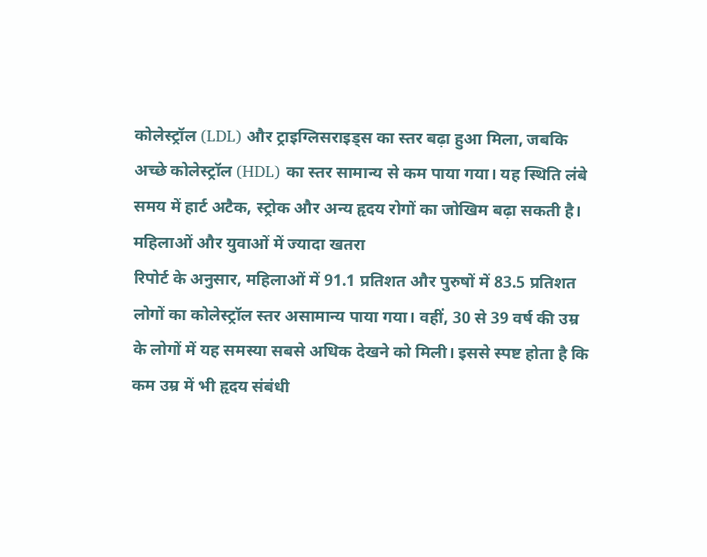कोलेस्ट्रॉल (LDL) और ट्राइग्लिसराइड्स का स्तर बढ़ा हुआ मिला, जबकि अच्छे कोलेस्ट्रॉल (HDL) का स्तर सामान्य से कम पाया गया। यह स्थिति लंबे समय में हार्ट अटैक, स्ट्रोक और अन्य हृदय रोगों का जोखिम बढ़ा सकती है।
महिलाओं और युवाओं में ज्यादा खतरा
रिपोर्ट के अनुसार, महिलाओं में 91.1 प्रतिशत और पुरुषों में 83.5 प्रतिशत लोगों का कोलेस्ट्रॉल स्तर असामान्य पाया गया। वहीं, 30 से 39 वर्ष की उम्र के लोगों में यह समस्या सबसे अधिक देखने को मिली। इससे स्पष्ट होता है कि कम उम्र में भी हृदय संबंधी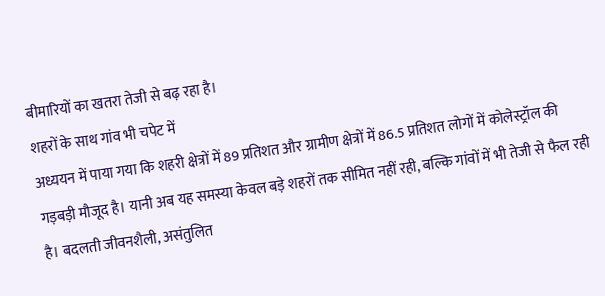बीमारियों का खतरा तेजी से बढ़ रहा है।
शहरों के साथ गांव भी चपेट में
अध्ययन में पाया गया कि शहरी क्षेत्रों में 89 प्रतिशत और ग्रामीण क्षेत्रों में 86.5 प्रतिशत लोगों में कोलेस्ट्रॉल की गड़बड़ी मौजूद है। यानी अब यह समस्या केवल बड़े शहरों तक सीमित नहीं रही, बल्कि गांवों में भी तेजी से फैल रही है। बदलती जीवनशैली, असंतुलित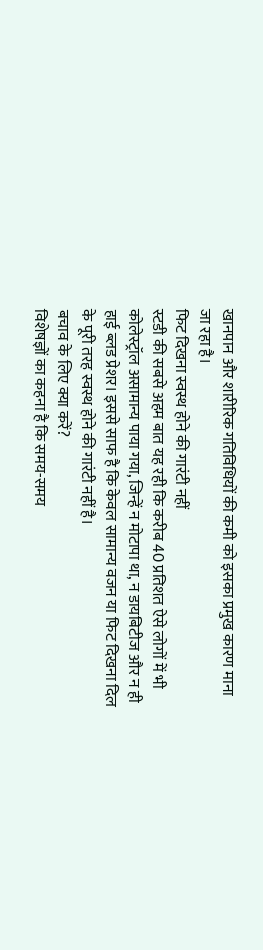खानपान और शारीरिक गतिविधियों की कमी को इसका प्रमुख कारण माना जा रहा है।
फिट दिखना स्वस्थ होने की गारंटी नहीं
स्टडी की सबसे अहम बात यह रही कि करीब 40 प्रतिशत ऐसे लोगों में भी कोलेस्ट्रॉल असामान्य पाया गया, जिन्हें न मोटापा था, न डायबिटीज और न ही हाई ब्लड प्रेशर। इससे साफ है कि केवल सामान्य वजन या फिट दिखना दिल के पूरी तरह स्वस्थ होने की गारंटी नहीं है।
बचाव के लिए क्या करें?
विशेषज्ञों का कहना है कि समय-समय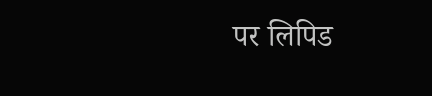पर लिपिड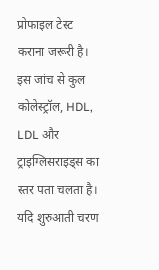प्रोफाइल टेस्ट कराना जरूरी है। इस जांच से कुल कोलेस्ट्रॉल, HDL, LDL और ट्राइग्लिसराइड्स का स्तर पता चलता है। यदि शुरुआती चरण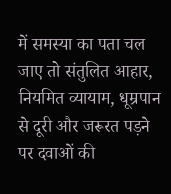में समस्या का पता चल जाए तो संतुलित आहार, नियमित व्यायाम, धूम्रपान से दूरी और जरूरत पड़ने पर दवाओं की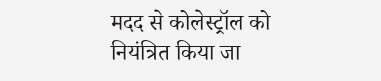मदद से कोलेस्ट्रॉल को नियंत्रित किया जा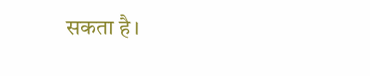सकता है।